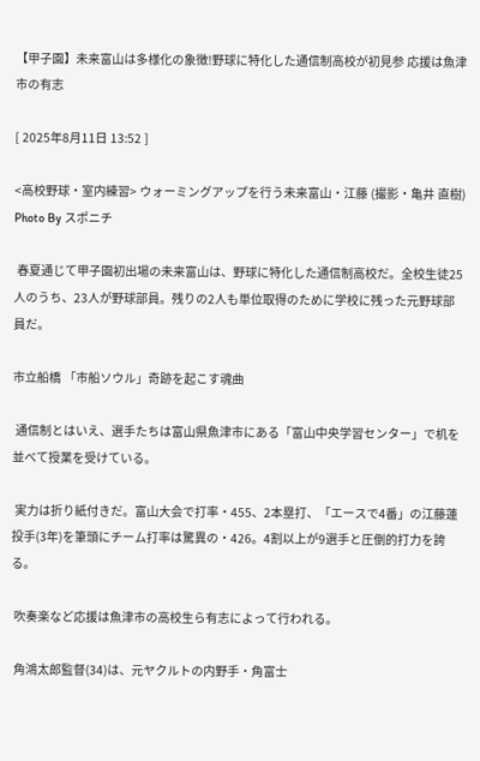【甲子園】未来富山は多様化の象徴!野球に特化した通信制高校が初見参 応援は魚津市の有志

[ 2025年8月11日 13:52 ]

<高校野球・室内練習> ウォーミングアップを行う未来富山・江藤 (撮影・亀井 直樹)
Photo By スポニチ

 春夏通じて甲子園初出場の未来富山は、野球に特化した通信制高校だ。全校生徒25人のうち、23人が野球部員。残りの2人も単位取得のために学校に残った元野球部員だ。

市立船橋 「市船ソウル」奇跡を起こす魂曲

 通信制とはいえ、選手たちは富山県魚津市にある「富山中央学習センター」で机を並べて授業を受けている。

 実力は折り紙付きだ。富山大会で打率・455、2本塁打、「エースで4番」の江藤蓮投手(3年)を筆頭にチーム打率は驚異の・426。4割以上が9選手と圧倒的打力を誇る。

 吹奏楽など応援は魚津市の高校生ら有志によって行われる。

 角鴻太郎監督(34)は、元ヤクルトの内野手・角富士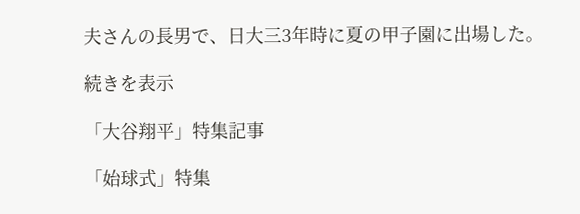夫さんの長男で、日大三3年時に夏の甲子園に出場した。

続きを表示

「大谷翔平」特集記事

「始球式」特集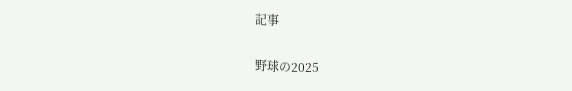記事

野球の2025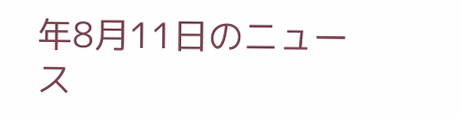年8月11日のニュース